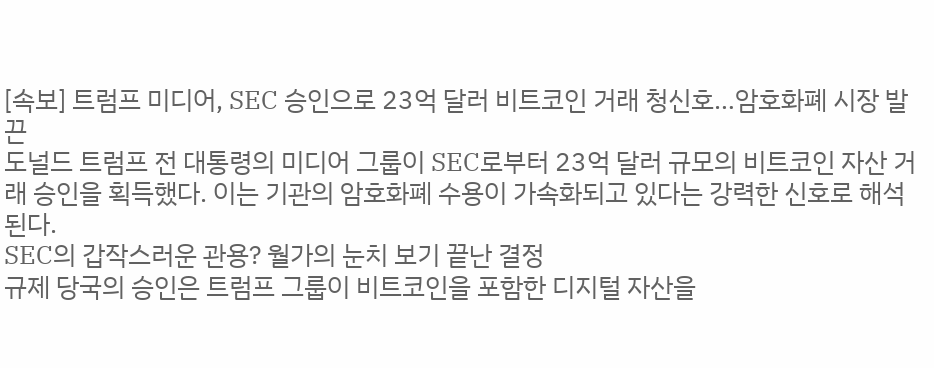[속보] 트럼프 미디어, SEC 승인으로 23억 달러 비트코인 거래 청신호…암호화폐 시장 발끈
도널드 트럼프 전 대통령의 미디어 그룹이 SEC로부터 23억 달러 규모의 비트코인 자산 거래 승인을 획득했다. 이는 기관의 암호화폐 수용이 가속화되고 있다는 강력한 신호로 해석된다.
SEC의 갑작스러운 관용? 월가의 눈치 보기 끝난 결정
규제 당국의 승인은 트럼프 그룹이 비트코인을 포함한 디지털 자산을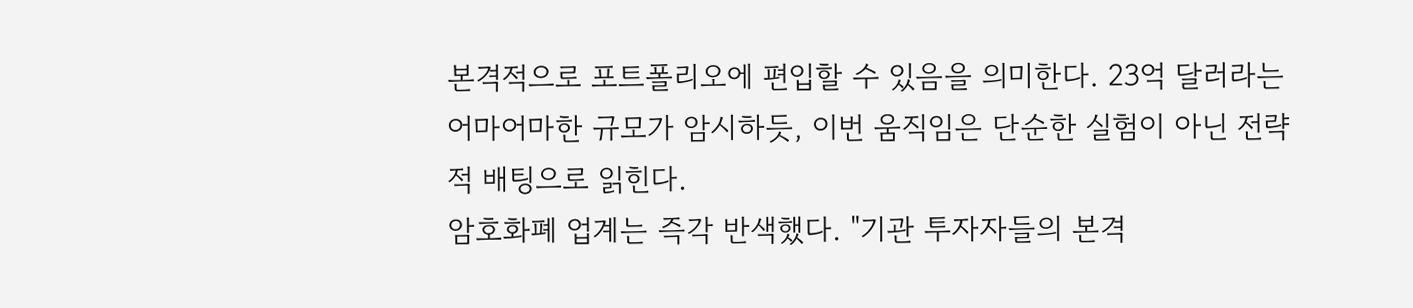본격적으로 포트폴리오에 편입할 수 있음을 의미한다. 23억 달러라는 어마어마한 규모가 암시하듯, 이번 움직임은 단순한 실험이 아닌 전략적 배팅으로 읽힌다.
암호화폐 업계는 즉각 반색했다. "기관 투자자들의 본격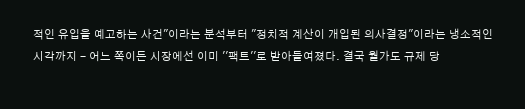적인 유입을 예고하는 사건"이라는 분석부터 "정치적 계산이 개입된 의사결정"이라는 냉소적인 시각까지 - 어느 쪽이든 시장에선 이미 ''팩트''로 받아들여졌다. 결국 월가도 규제 당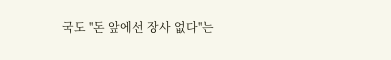국도 ''돈 앞에선 장사 없다''는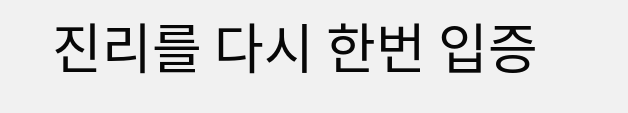진리를 다시 한번 입증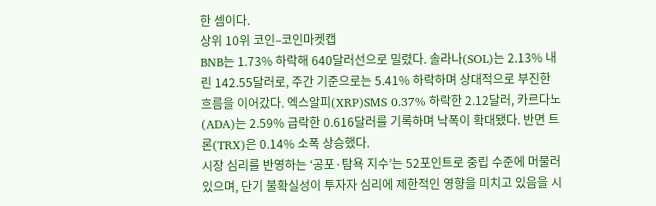한 셈이다.
상위 10위 코인–코인마켓캡
BNB는 1.73% 하락해 640달러선으로 밀렸다. 솔라나(SOL)는 2.13% 내린 142.55달러로, 주간 기준으로는 5.41% 하락하며 상대적으로 부진한 흐름을 이어갔다. 엑스알피(XRP)SMS 0.37% 하락한 2.12달러, 카르다노(ADA)는 2.59% 급락한 0.616달러를 기록하며 낙폭이 확대됐다. 반면 트론(TRX)은 0.14% 소폭 상승했다.
시장 심리를 반영하는 ‘공포·탐욕 지수’는 52포인트로 중립 수준에 머물러 있으며, 단기 불확실성이 투자자 심리에 제한적인 영향을 미치고 있음을 시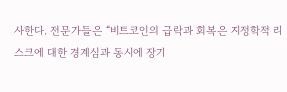사한다. 전문가들은 “비트코인의 급락과 회복은 지정학적 리스크에 대한 경계심과 동시에 장기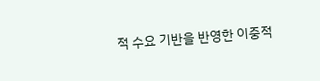적 수요 기반을 반영한 이중적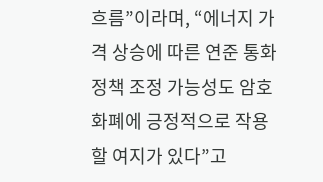흐름”이라며, “에너지 가격 상승에 따른 연준 통화정책 조정 가능성도 암호화폐에 긍정적으로 작용할 여지가 있다”고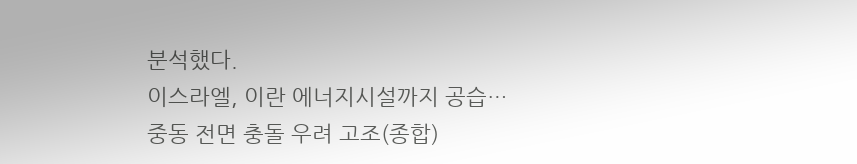분석했다.
이스라엘, 이란 에너지시설까지 공습…중동 전면 충돌 우려 고조(종합)